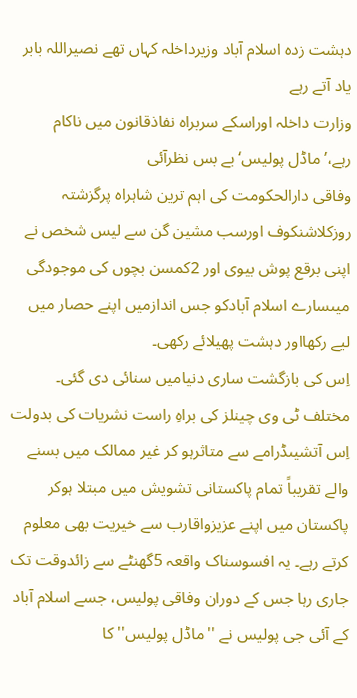دہشت زدہ اسلام آباد وزیرداخلہ کہاں تھے نصیراللہ بابر یاد آتے رہے
وزارت داخلہ اوراسکے سربراہ نفاذقانون میں ناکام رہے،’ماڈل پولیس‘بے بس نظرآئی
وفاقی دارالحکومت کی اہم ترین شاہراہ پرگزشتہ روزکلاشنکوف اورسب مشین گن سے لیس شخص نے اپنی برقع پوش بیوی اور 2کمسن بچوں کی موجودگی میںسارے اسلام آبادکو جس اندازمیں اپنے حصار میں لیے رکھااور دہشت پھیلائے رکھی۔
اِس کی بازگشت ساری دنیامیں سنائی دی گئی۔ مختلف ٹی وی چینلز کی براہِ راست نشریات کی بدولت اِس آتشیںڈرامے سے متاثرہو کر غیر ممالک میں بسنے والے تقریباً تمام پاکستانی تشویش میں مبتلا ہوکر پاکستان میں اپنے عزیزواقارب سے خیریت بھی معلوم کرتے رہے۔ یہ افسوسناک واقعہ 5گھنٹے سے زائدوقت تک جاری رہا جس کے دوران وفاقی پولیس، جسے اسلام آباد کے آئی جی پولیس نے ''ماڈل پولیس'' کا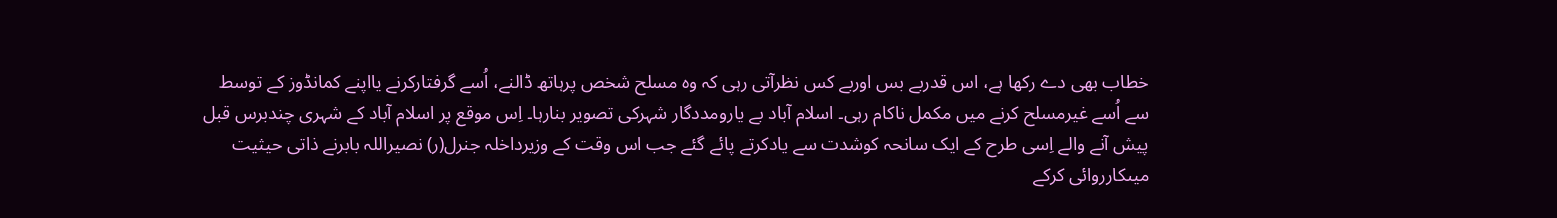خطاب بھی دے رکھا ہے، اس قدربے بس اوربے کس نظرآتی رہی کہ وہ مسلح شخص پرہاتھ ڈالنے، اُسے گرفتارکرنے یااپنے کمانڈوز کے توسط سے اُسے غیرمسلح کرنے میں مکمل ناکام رہی۔ اسلام آباد بے یارومددگار شہرکی تصویر بنارہا۔ اِس موقع پر اسلام آباد کے شہری چندبرس قبل پیش آنے والے اِسی طرح کے ایک سانحہ کوشدت سے یادکرتے پائے گئے جب اس وقت کے وزیرداخلہ جنرل(ر) نصیراللہ بابرنے ذاتی حیثیت میںکارروائی کرکے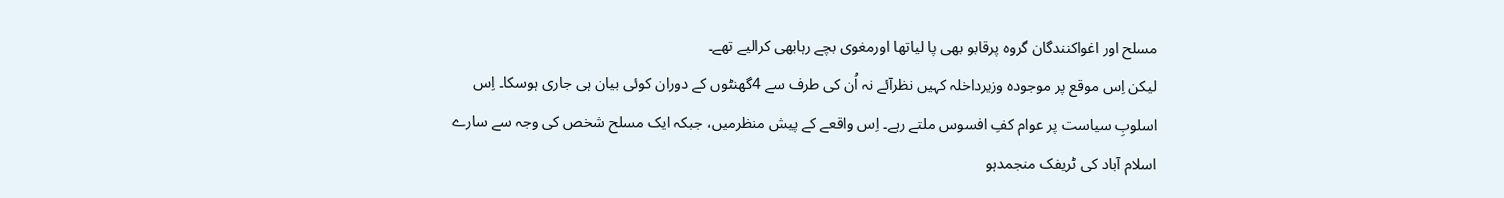مسلح اور اغواکنندگان گروہ پرقابو بھی پا لیاتھا اورمغوی بچے رہابھی کرالیے تھے۔
لیکن اِس موقع پر موجودہ وزیرداخلہ کہیں نظرآئے نہ اُن کی طرف سے 4گھنٹوں کے دوران کوئی بیان ہی جاری ہوسکا۔ اِس اسلوبِ سیاست پر عوام کفِ افسوس ملتے رہے۔ اِس واقعے کے پیش منظرمیں، جبکہ ایک مسلح شخص کی وجہ سے سارے اسلام آباد کی ٹریفک منجمدہو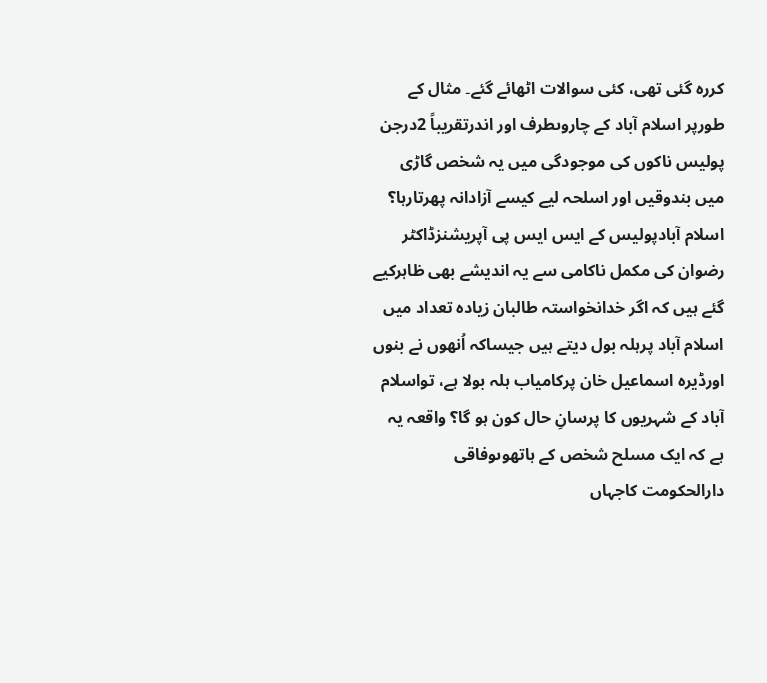کررہ گئی تھی، کئی سوالات اٹھائے گئے۔ مثال کے طورپر اسلام آباد کے چاروںطرف اور اندرتقریباً 2درجن پولیس ناکوں کی موجودگی میں یہ شخص گاڑی میں بندوقیں اور اسلحہ لیے کیسے آزادانہ پھرتارہا؟ اسلام آبادپولیس کے ایس ایس پی آپریشنزڈاکٹر رضوان کی مکمل ناکامی سے یہ اندیشے بھی ظاہرکیے گئے ہیں کہ اگر خدانخواستہ طالبان زیادہ تعداد میں اسلام آباد پرہلہ بول دیتے ہیں جیساکہ اُنھوں نے بنوں اورڈیرہ اسماعیل خان پرکامیاب ہلہ بولا ہے، تواسلام آباد کے شہریوں کا پرسانِ حال کون ہو گا؟ واقعہ یہ ہے کہ ایک مسلح شخص کے ہاتھوںوفاقی دارالحکومت کاجہاں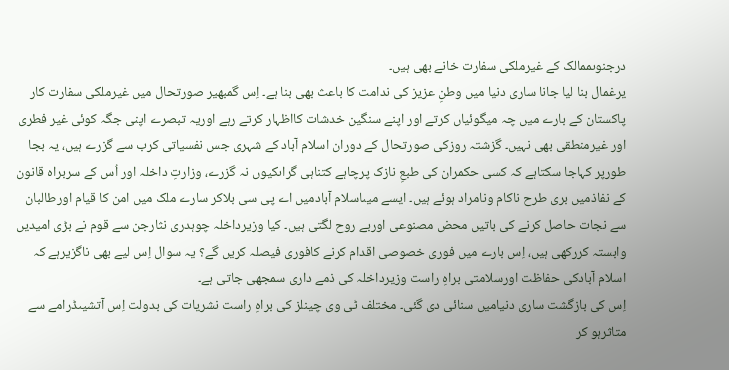درجنوںممالک کے غیرملکی سفارت خانے بھی ہیں۔
یرغمال بنا لیا جانا ساری دنیا میں وطنِ عزیز کی ندامت کا باعث بھی بنا ہے۔ اِس گمبھیر صورتحال میں غیرملکی سفارت کار پاکستان کے بارے میں چہ میگوئیاں کرتے اور اپنے سنگین خدشات کااظہار کرتے رہے اوریہ تبصرے اپنی جگہ کوئی غیر فطری اور غیرمنطقی بھی نہیں۔ گزشتہ روزکی صورتحال کے دوران اسلام آباد کے شہری جس نفسیاتی کرب سے گزرے ہیں، یہ بجا طورپر کہاجا سکتاہے کہ کسی حکمران کی طبعِ نازک پرچاہے کتناہی گراںکیوں نہ گزرے، وزارتِ داخلہ اور اُس کے سربراہ قانون کے نفاذمیں بری طرح ناکام ونامراد ہوئے ہیں۔ ایسے میںاسلام آبادمیں اے پی سی بلاکر سارے ملک میں امن کا قیام اورطالبان سے نجات حاصل کرنے کی باتیں محض مصنوعی اوربے روح لگتی ہیں۔ کیا وزیرداخلہ چوہدری نثارجن سے قوم نے بڑی امیدیں وابستہ کررکھی ہیں، اِس بارے میں فوری خصوصی اقدام کرنے کافوری فیصلہ کریں گے؟ یہ سوال اِس لیے بھی ناگزیرہے کہ اسلام آبادکی حفاظت اورسلامتی براہِ راست وزیرداخلہ کی ذمے داری سمجھی جاتی ہے۔
اِس کی بازگشت ساری دنیامیں سنائی دی گئی۔ مختلف ٹی وی چینلز کی براہِ راست نشریات کی بدولت اِس آتشیںڈرامے سے متاثرہو کر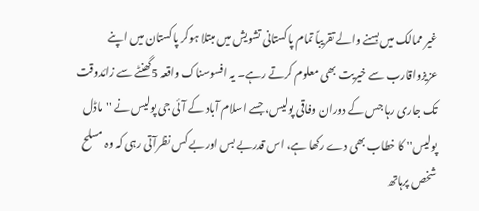غیر ممالک میں بسنے والے تقریباً تمام پاکستانی تشویش میں مبتلا ہوکر پاکستان میں اپنے عزیزواقارب سے خیریت بھی معلوم کرتے رہے۔ یہ افسوسناک واقعہ 5گھنٹے سے زائدوقت تک جاری رہا جس کے دوران وفاقی پولیس، جسے اسلام آباد کے آئی جی پولیس نے ''ماڈل پولیس'' کا خطاب بھی دے رکھا ہے، اس قدربے بس اوربے کس نظرآتی رہی کہ وہ مسلح شخص پرہاتھ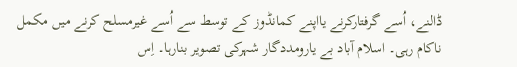ڈالنے، اُسے گرفتارکرنے یااپنے کمانڈوز کے توسط سے اُسے غیرمسلح کرنے میں مکمل ناکام رہی۔ اسلام آباد بے یارومددگار شہرکی تصویر بنارہا۔ اِس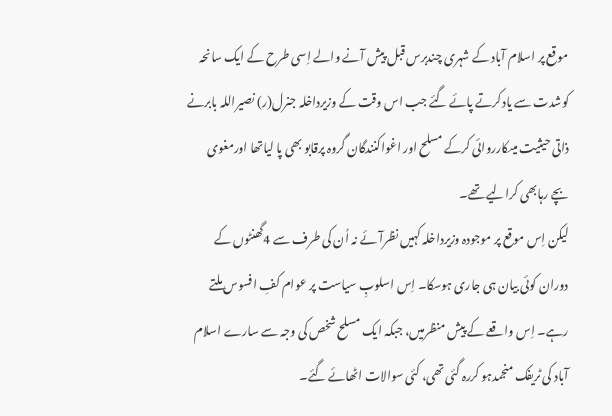موقع پر اسلام آباد کے شہری چندبرس قبل پیش آنے والے اِسی طرح کے ایک سانحہ کوشدت سے یادکرتے پائے گئے جب اس وقت کے وزیرداخلہ جنرل(ر) نصیراللہ بابرنے ذاتی حیثیت میںکارروائی کرکے مسلح اور اغواکنندگان گروہ پرقابو بھی پا لیاتھا اورمغوی بچے رہابھی کرالیے تھے۔
لیکن اِس موقع پر موجودہ وزیرداخلہ کہیں نظرآئے نہ اُن کی طرف سے 4گھنٹوں کے دوران کوئی بیان ہی جاری ہوسکا۔ اِس اسلوبِ سیاست پر عوام کفِ افسوس ملتے رہے۔ اِس واقعے کے پیش منظرمیں، جبکہ ایک مسلح شخص کی وجہ سے سارے اسلام آباد کی ٹریفک منجمدہو کررہ گئی تھی، کئی سوالات اٹھائے گئے۔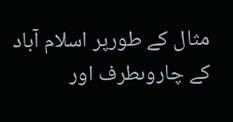مثال کے طورپر اسلام آباد کے چاروںطرف اور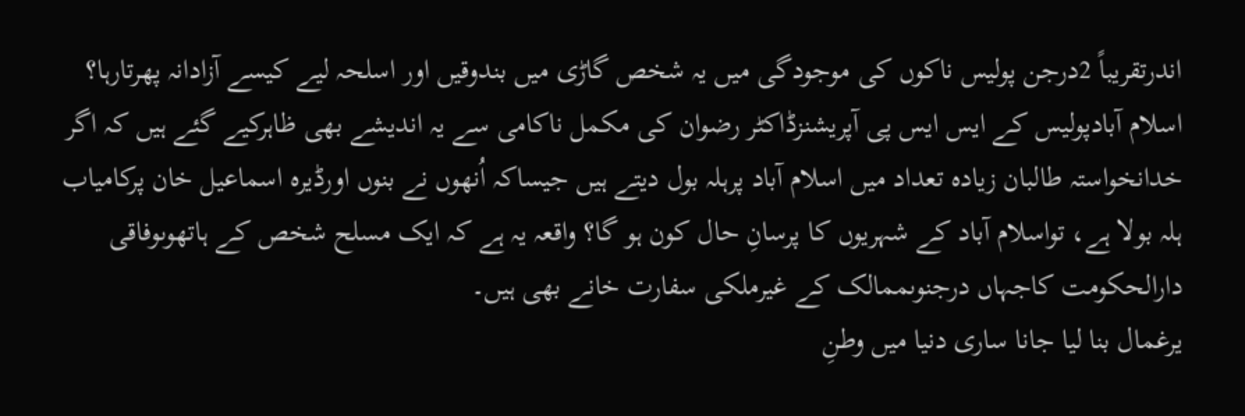اندرتقریباً 2درجن پولیس ناکوں کی موجودگی میں یہ شخص گاڑی میں بندوقیں اور اسلحہ لیے کیسے آزادانہ پھرتارہا؟ اسلام آبادپولیس کے ایس ایس پی آپریشنزڈاکٹر رضوان کی مکمل ناکامی سے یہ اندیشے بھی ظاہرکیے گئے ہیں کہ اگر خدانخواستہ طالبان زیادہ تعداد میں اسلام آباد پرہلہ بول دیتے ہیں جیساکہ اُنھوں نے بنوں اورڈیرہ اسماعیل خان پرکامیاب ہلہ بولا ہے، تواسلام آباد کے شہریوں کا پرسانِ حال کون ہو گا؟ واقعہ یہ ہے کہ ایک مسلح شخص کے ہاتھوںوفاقی دارالحکومت کاجہاں درجنوںممالک کے غیرملکی سفارت خانے بھی ہیں۔
یرغمال بنا لیا جانا ساری دنیا میں وطنِ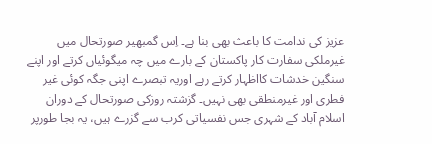عزیز کی ندامت کا باعث بھی بنا ہے۔ اِس گمبھیر صورتحال میں غیرملکی سفارت کار پاکستان کے بارے میں چہ میگوئیاں کرتے اور اپنے سنگین خدشات کااظہار کرتے رہے اوریہ تبصرے اپنی جگہ کوئی غیر فطری اور غیرمنطقی بھی نہیں۔ گزشتہ روزکی صورتحال کے دوران اسلام آباد کے شہری جس نفسیاتی کرب سے گزرے ہیں، یہ بجا طورپر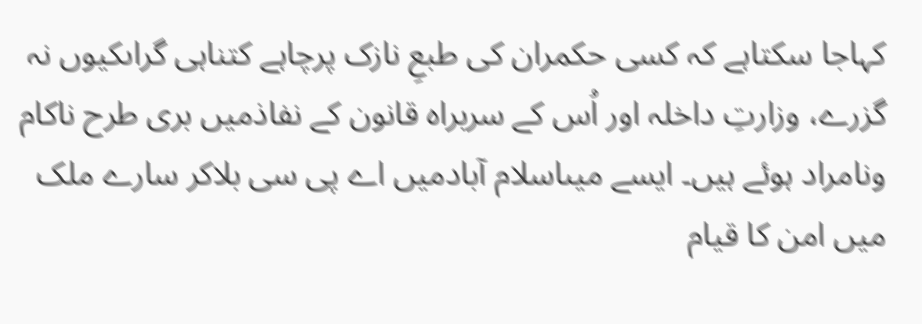کہاجا سکتاہے کہ کسی حکمران کی طبعِ نازک پرچاہے کتناہی گراںکیوں نہ گزرے، وزارتِ داخلہ اور اُس کے سربراہ قانون کے نفاذمیں بری طرح ناکام ونامراد ہوئے ہیں۔ ایسے میںاسلام آبادمیں اے پی سی بلاکر سارے ملک میں امن کا قیام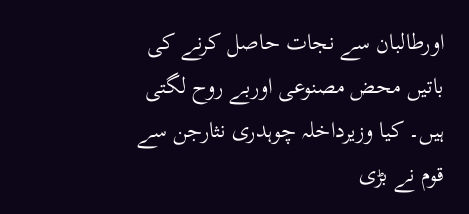اورطالبان سے نجات حاصل کرنے کی باتیں محض مصنوعی اوربے روح لگتی ہیں۔ کیا وزیرداخلہ چوہدری نثارجن سے قوم نے بڑی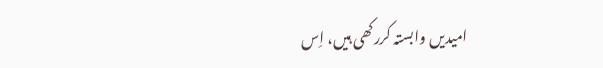امیدیں وابستہ کررکھی ہیں، اِس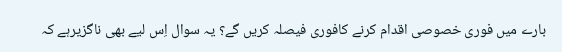بارے میں فوری خصوصی اقدام کرنے کافوری فیصلہ کریں گے؟ یہ سوال اِس لیے بھی ناگزیرہے کہ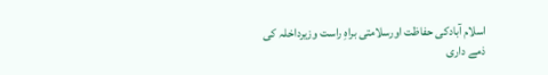اسلام آبادکی حفاظت اورسلامتی براہِ راست وزیرداخلہ کی ذمے داری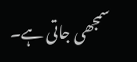سمجھی جاتی ہے۔